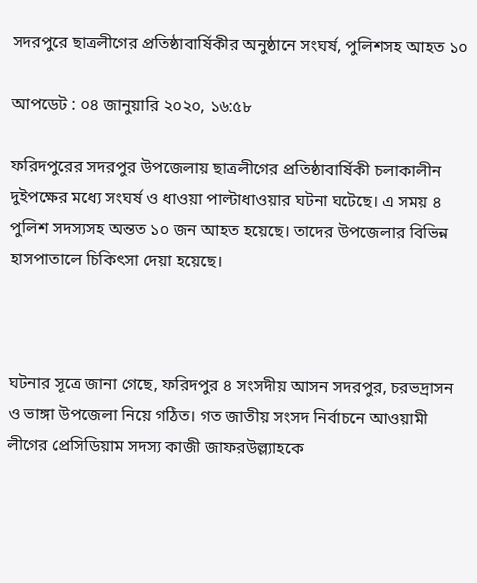সদরপুরে ছাত্রলীগের প্রতিষ্ঠাবার্ষিকীর অনুষ্ঠানে সংঘর্ষ, পুলিশসহ আহত ১০

আপডেট : ০৪ জানুয়ারি ২০২০, ১৬:৫৮

ফরিদপুরের সদরপুর উপজেলায় ছাত্রলীগের প্রতিষ্ঠাবার্ষিকী চলাকালীন দুইপক্ষের মধ্যে সংঘর্ষ ও ধাওয়া পাল্টাধাওয়ার ঘটনা ঘটেছে। এ সময় ৪ পুলিশ সদস্যসহ অন্তত ১০ জন আহত হয়েছে। তাদের উপজেলার বিভিন্ন হাসপাতালে চিকিৎসা দেয়া হয়েছে।



ঘটনার সূত্রে জানা গেছে, ফরিদপুর ৪ সংসদীয় আসন সদরপুর, চরভদ্রাসন ও ভাঙ্গা উপজেলা নিয়ে গঠিত। গত জাতীয় সংসদ নির্বাচনে আওয়ামী লীগের প্রেসিডিয়াম সদস্য কাজী জাফরউল্ল্যাহকে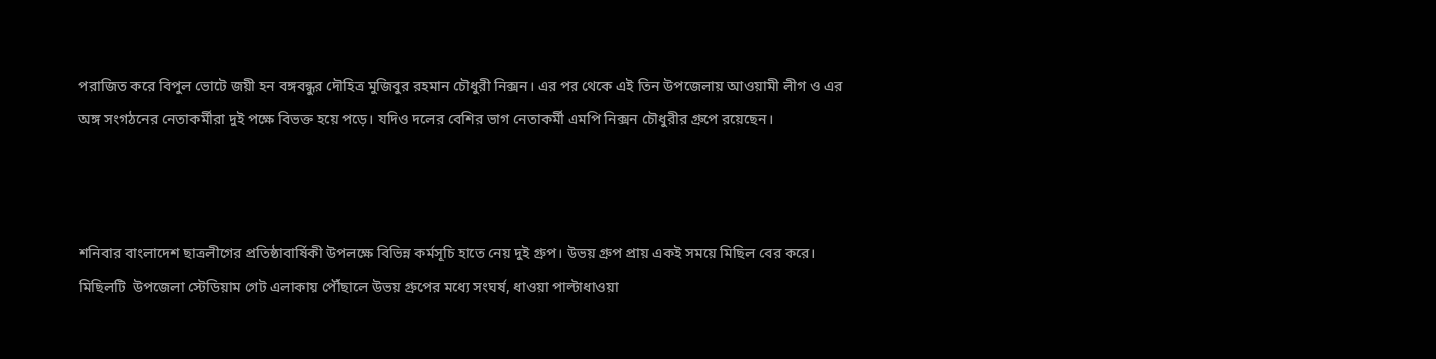পরাজিত করে বিপুল ভোটে জয়ী হন বঙ্গবন্ধুর দৌহিত্র মুজিবুর রহমান চৌধুরী নিক্সন। এর পর থেকে এই তিন উপজেলায় আওয়ামী লীগ ও এর অঙ্গ সংগঠনের নেতাকর্মীরা দুই পক্ষে বিভক্ত হয়ে পড়ে। যদিও দলের বেশির ভাগ নেতাকর্মী এমপি নিক্সন চৌধুরীর গ্রুপে রয়েছেন।



শনিবার বাংলাদেশ ছাত্রলীগের প্রতিষ্ঠাবার্ষিকী উপলক্ষে বিভিন্ন কর্মসূচি হাতে নেয় দুই গ্রুপ। উভয় গ্রুপ প্রায় একই সময়ে মিছিল বের করে। মিছিলটি  উপজেলা স্টেডিয়াম গেট এলাকায় পৌঁছালে উভয় গ্রুপের মধ্যে সংঘর্ষ, ধাওয়া পাল্টাধাওয়া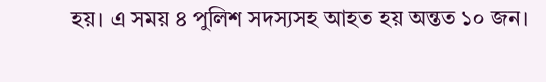হয়। এ সময় ৪ পুলিশ সদস্যসহ আহত হয় অন্তত ১০ জন।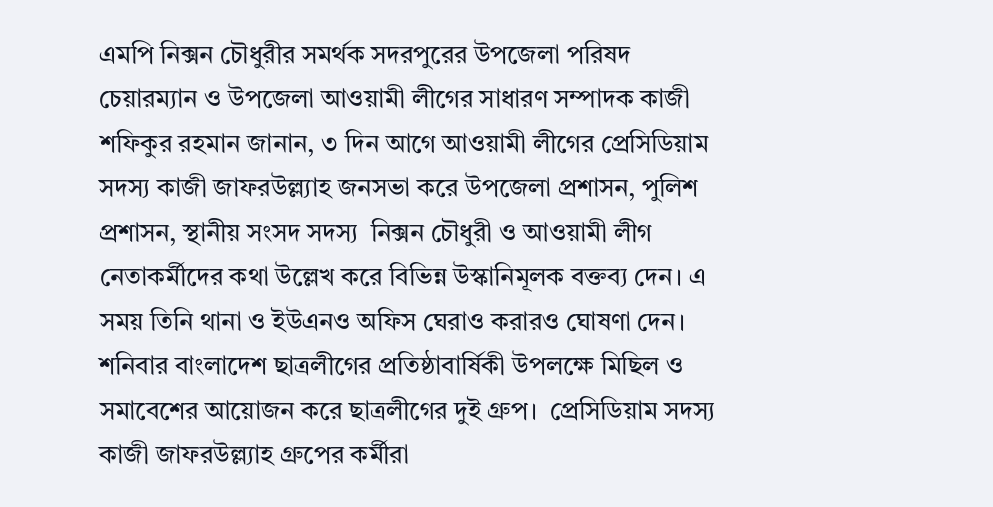এমপি নিক্সন চৌধুরীর সমর্থক সদরপুরের উপজেলা পরিষদ চেয়ারম্যান ও উপজেলা আওয়ামী লীগের সাধারণ সম্পাদক কাজী শফিকুর রহমান জানান, ৩ দিন আগে আওয়ামী লীগের প্রেসিডিয়াম সদস্য কাজী জাফরউল্ল্যাহ জনসভা করে উপজেলা প্রশাসন, পুলিশ প্রশাসন, স্থানীয় সংসদ সদস্য  নিক্সন চৌধুরী ও আওয়ামী লীগ নেতাকর্মীদের কথা উল্লেখ করে বিভিন্ন উস্কানিমূলক বক্তব্য দেন। এ সময় তিনি থানা ও ইউএনও অফিস ঘেরাও করারও ঘোষণা দেন। শনিবার বাংলাদেশ ছাত্রলীগের প্রতিষ্ঠাবার্ষিকী উপলক্ষে মিছিল ও সমাবেশের আয়োজন করে ছাত্রলীগের দুই গ্রুপ।  প্রেসিডিয়াম সদস্য কাজী জাফরউল্ল্যাহ গ্রুপের কর্মীরা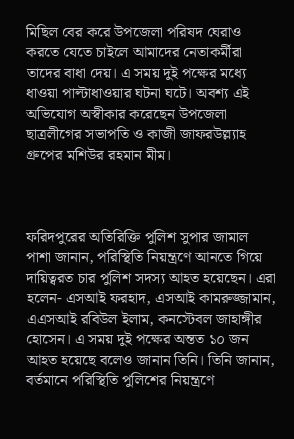মিছিল বের করে উপজেলা পরিষদ ঘেরাও করতে যেতে চাইলে আমাদের নেতাকর্মীরা তাদের বাধা দেয়। এ সময় দুই পক্ষের মধ্যে ধাওয়া পাল্টাধাওয়ার ঘটনা ঘটে। অবশ্য এই অভিযোগ অস্বীকার করেছেন উপজেলা ছাত্রলীগের সভাপতি ও কাজী জাফরউল্ল্যাহ গ্রুপের মশিউর রহমান মীম।



ফরিদপুরের অতিরিক্তি পুলিশ সুপার জামাল পাশা জানান, পরিস্থিতি নিয়ন্ত্রণে আনতে গিয়ে দায়িত্বরত চার পুলিশ সদস্য আহত হয়েছেন। এরা হলেন- এসআই ফরহাদ, এসআই কামরুজ্জামান, এএসআই রবিউল ইলাম, কনস্টেবল জাহাঙ্গীর হোসেন। এ সময় দুই পক্ষের অন্তত ১০ জন আহত হয়েছে বলেও জানান তিনি। তিনি জানান, বর্তমানে পরিস্থিতি পুলিশের নিয়ন্ত্রণে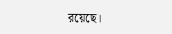রয়েছে।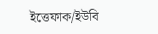ইত্তেফাক/ইউবি